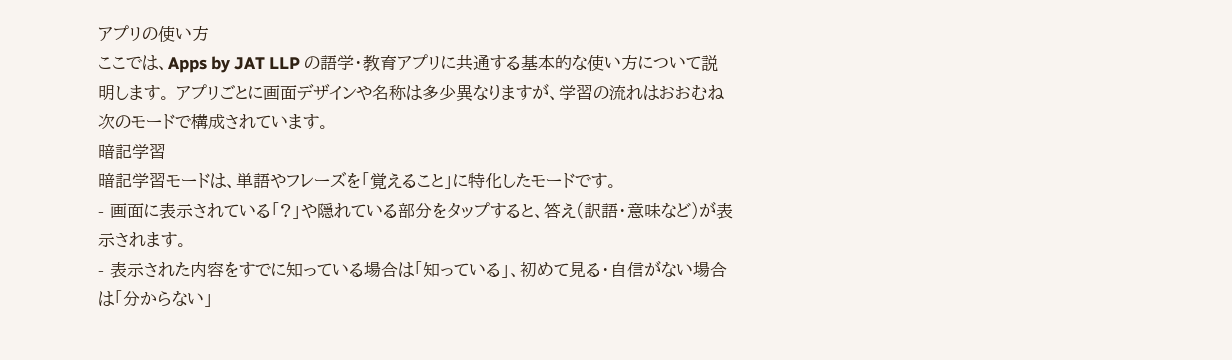アプリの使い方
ここでは、Apps by JAT LLP の語学・教育アプリに共通する基本的な使い方について説明します。 アプリごとに画面デザインや名称は多少異なりますが、学習の流れはおおむね次のモードで構成されています。
暗記学習
暗記学習モードは、単語やフレーズを「覚えること」に特化したモードです。
- 画面に表示されている「?」や隠れている部分をタップすると、答え(訳語・意味など)が表示されます。
- 表示された内容をすでに知っている場合は「知っている」、初めて見る・自信がない場合は「分からない」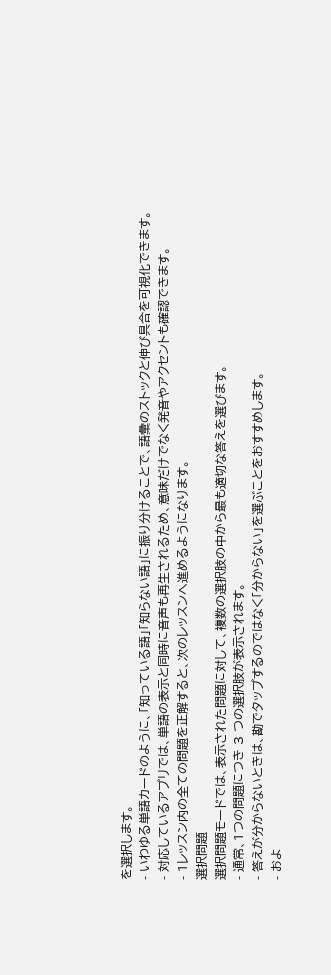を選択します。
- いわゆる単語カードのように、「知っている語」「知らない語」に振り分けることで、語彙のストックと伸び具合を可視化できます。
- 対応しているアプリでは、単語の表示と同時に音声も再生されるため、意味だけでなく発音やアクセントも確認できます。
- 1レッスン内の全ての問題を正解すると、次のレッスンへ進めるようになります。
選択問題
選択問題モードでは、表示された問題に対して、複数の選択肢の中から最も適切な答えを選びます。
- 通常、1つの問題につき 3 つの選択肢が表示されます。
- 答えが分からないときは、勘でタップするのではなく「分からない」を選ぶことをおすすめします。
- およ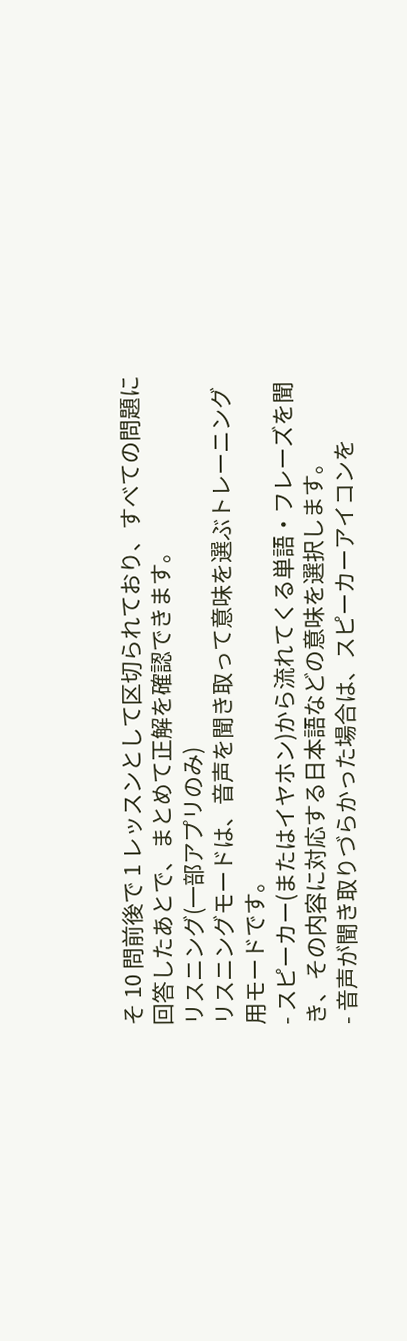そ 10 問前後で 1 レッスンとして区切られており、すべての問題に回答したあとで、まとめて正解を確認できます。
リスニング(一部アプリのみ)
リスニングモードは、音声を聞き取って意味を選ぶトレーニング用モードです。
- スピーカー(またはイヤホン)から流れてくる単語・フレーズを聞き、その内容に対応する日本語などの意味を選択します。
- 音声が聞き取りづらかった場合は、スピーカーアイコンを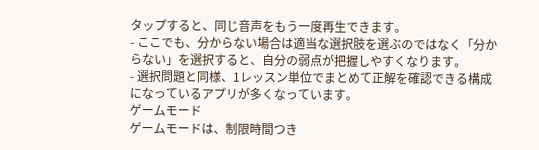タップすると、同じ音声をもう一度再生できます。
- ここでも、分からない場合は適当な選択肢を選ぶのではなく「分からない」を選択すると、自分の弱点が把握しやすくなります。
- 選択問題と同様、1レッスン単位でまとめて正解を確認できる構成になっているアプリが多くなっています。
ゲームモード
ゲームモードは、制限時間つき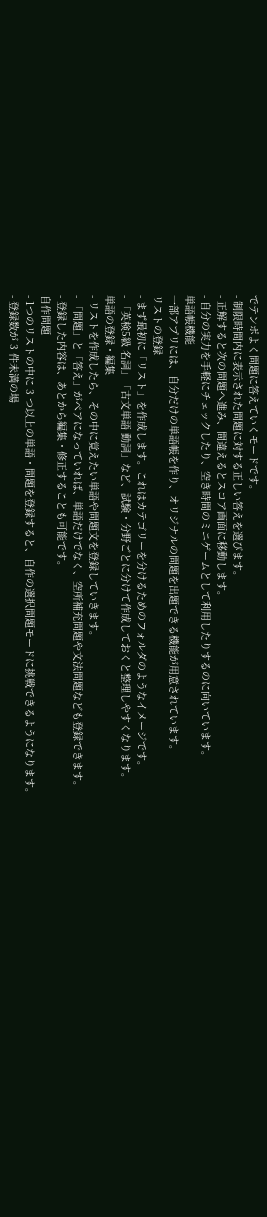でテンポよく問題に答えていくモードです。
- 制限時間内に表示された問題に対する正しい答えを選びます。
- 正解すると次の問題へ進み、間違えるとスコア画面に移動します。
- 自分の実力を手軽にチェックしたり、空き時間のミニゲームとして利用したりするのに向いています。
単語帳機能
一部アプリには、自分だけの単語帳を作り、オリジナルの問題を出題できる機能が用意されています。
リストの登録
- まず最初に「リスト」を作成します。これはカテゴリーを分けるためのフォルダのようなイメージです。
- 「英検5級 名詞」「古文単語 動詞」など、試験・分野ごとに分けて作成しておくと整理しやすくなります。
単語の登録・編集
- リストを作成したら、その中に覚えたい単語や問題文を登録していきます。
- 「問題」と「答え」がペアになっていれば、単語だけでなく、空所補充問題や文法問題なども登録できます。
- 登録した内容は、あとから編集・修正することも可能です。
自作問題
- 1つのリストの中に 3 つ以上の単語・問題を登録すると、自作の選択問題モードに挑戦できるようになります。
- 登録数が 3 件未満の場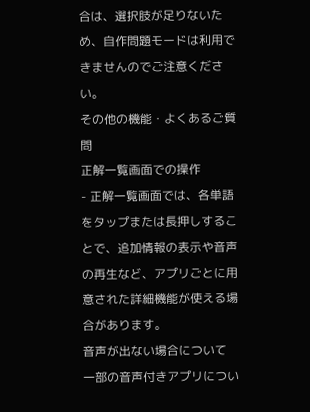合は、選択肢が足りないため、自作問題モードは利用できませんのでご注意ください。
その他の機能・よくあるご質問
正解一覧画面での操作
- 正解一覧画面では、各単語をタップまたは長押しすることで、追加情報の表示や音声の再生など、アプリごとに用意された詳細機能が使える場合があります。
音声が出ない場合について
一部の音声付きアプリについ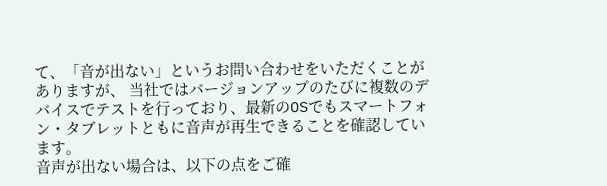て、「音が出ない」というお問い合わせをいただくことがありますが、 当社ではバージョンアップのたびに複数のデバイスでテストを行っており、最新のOSでもスマートフォン・タブレットともに音声が再生できることを確認しています。
音声が出ない場合は、以下の点をご確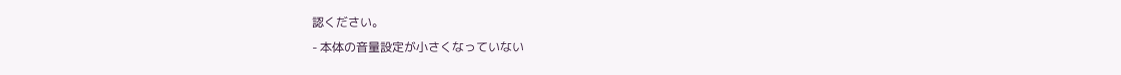認ください。
- 本体の音量設定が小さくなっていない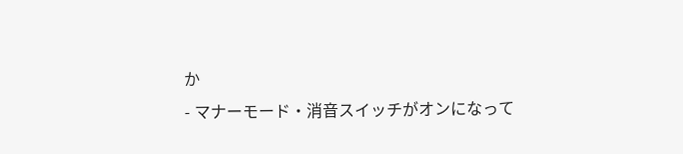か
- マナーモード・消音スイッチがオンになって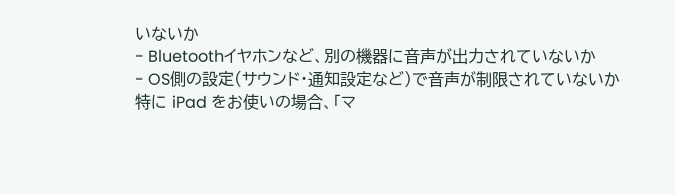いないか
- Bluetoothイヤホンなど、別の機器に音声が出力されていないか
- OS側の設定(サウンド・通知設定など)で音声が制限されていないか
特に iPad をお使いの場合、「マ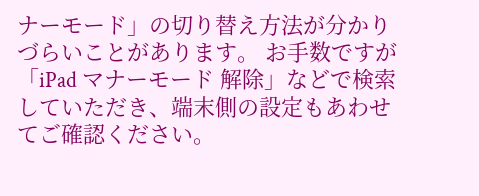ナーモード」の切り替え方法が分かりづらいことがあります。 お手数ですが「iPad マナーモード 解除」などで検索していただき、端末側の設定もあわせてご確認ください。